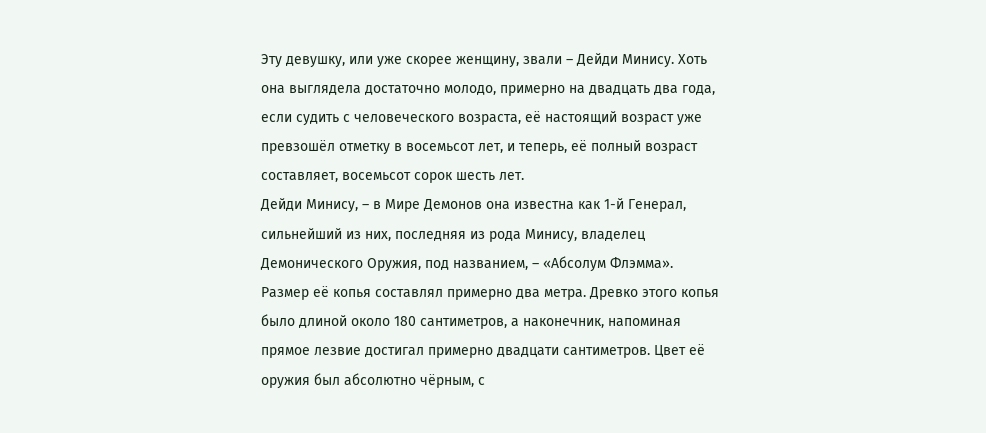Эту девушку, или уже скорее женщину, звали – Дейди Минису. Хоть она выглядела достаточно молодо, примерно на двадцать два года, если судить с человеческого возраста, её настоящий возраст уже превзошёл отметку в восемьсот лет, и теперь, её полный возраст составляет, восемьсот сорок шесть лет.
Дейди Минису, – в Мире Демонов она известна как 1-й Генерал, сильнейший из них, последняя из рода Минису, владелец Демонического Оружия, под названием, – «Абсолум Флэмма».
Размер её копья составлял примерно два метра. Древко этого копья было длиной около 180 сантиметров, а наконечник, напоминая прямое лезвие достигал примерно двадцати сантиметров. Цвет её оружия был абсолютно чёрным, с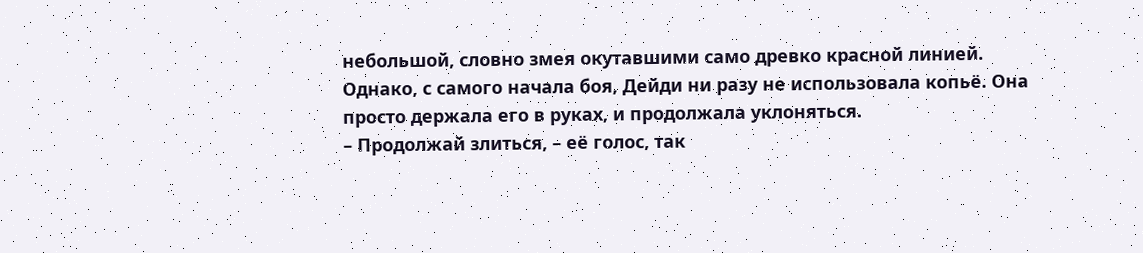небольшой, словно змея окутавшими само древко красной линией.
Однако, с самого начала боя, Дейди ни разу не использовала копьё. Она просто держала его в руках, и продолжала уклоняться.
– Продолжай злиться, – её голос, так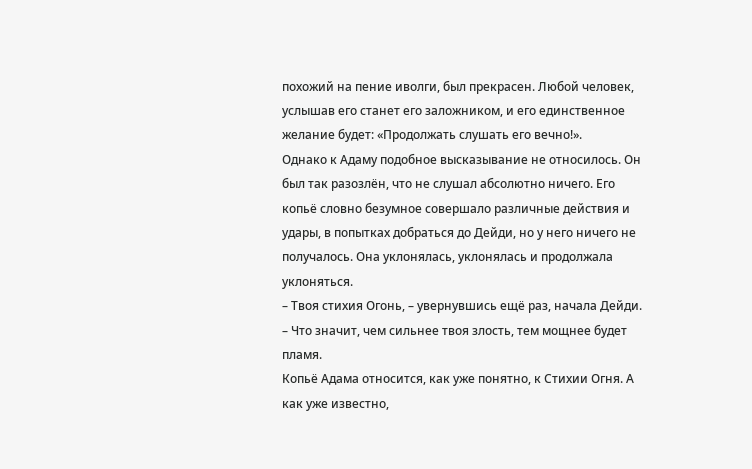похожий на пение иволги, был прекрасен. Любой человек, услышав его станет его заложником, и его единственное желание будет: «Продолжать слушать его вечно!».
Однако к Адаму подобное высказывание не относилось. Он был так разозлён, что не слушал абсолютно ничего. Его копьё словно безумное совершало различные действия и удары, в попытках добраться до Дейди, но у него ничего не получалось. Она уклонялась, уклонялась и продолжала уклоняться.
– Твоя стихия Огонь, – увернувшись ещё раз, начала Дейди. – Что значит, чем сильнее твоя злость, тем мощнее будет пламя.
Копьё Адама относится, как уже понятно, к Стихии Огня. А как уже известно,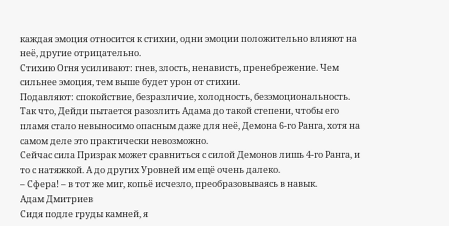каждая эмоция относится к стихии, одни эмоции положительно влияют на неё, другие отрицательно.
Стихию Огня усиливают: гнев, злость, ненависть, пренебрежение. Чем сильнее эмоция, тем выше будет урон от стихии.
Подавляют: спокойствие, безразличие, холодность, безэмоциональность.
Так что, Дейди пытается разозлить Адама до такой степени, чтобы его пламя стало невыносимо опасным даже для неё, Демона 6-го Ранга, хотя на самом деле это практически невозможно.
Сейчас сила Призрак может сравниться с силой Демонов лишь 4-го Ранга, и то с натяжкой. А до других Уровней им ещё очень далеко.
– Сфера! – в тот же миг, копьё исчезло, преобразовываясь в навык.
Адам Дмитриев
Сидя подле груды камней, я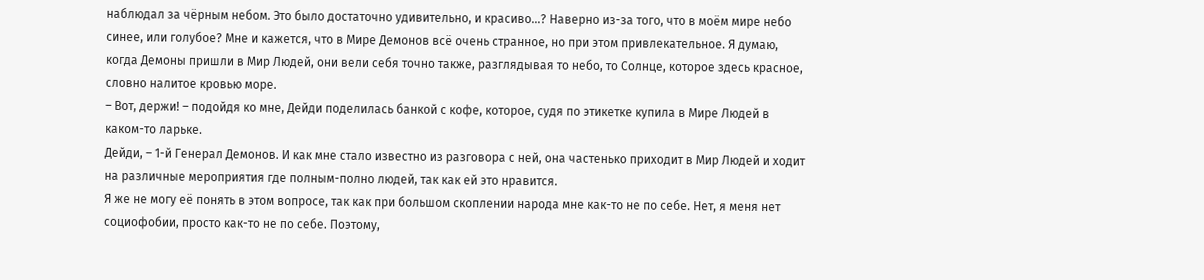наблюдал за чёрным небом. Это было достаточно удивительно, и красиво…? Наверно из-за того, что в моём мире небо синее, или голубое? Мне и кажется, что в Мире Демонов всё очень странное, но при этом привлекательное. Я думаю, когда Демоны пришли в Мир Людей, они вели себя точно также, разглядывая то небо, то Солнце, которое здесь красное, словно налитое кровью море.
– Вот, держи! – подойдя ко мне, Дейди поделилась банкой с кофе, которое, судя по этикетке купила в Мире Людей в каком-то ларьке.
Дейди, – 1-й Генерал Демонов. И как мне стало известно из разговора с ней, она частенько приходит в Мир Людей и ходит на различные мероприятия где полным-полно людей, так как ей это нравится.
Я же не могу её понять в этом вопросе, так как при большом скоплении народа мне как-то не по себе. Нет, я меня нет социофобии, просто как-то не по себе. Поэтому,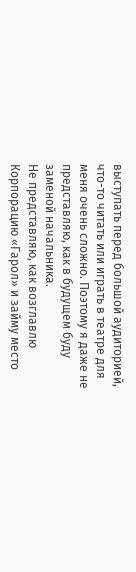выступать перед большой аудиторией, что-то читать или играть в театре для меня очень сложно. Поэтому я даже не представляю, как в будущем буду заменой начальника.
Не представляю, как возглавлю Корпорацию «Гарол» и займу место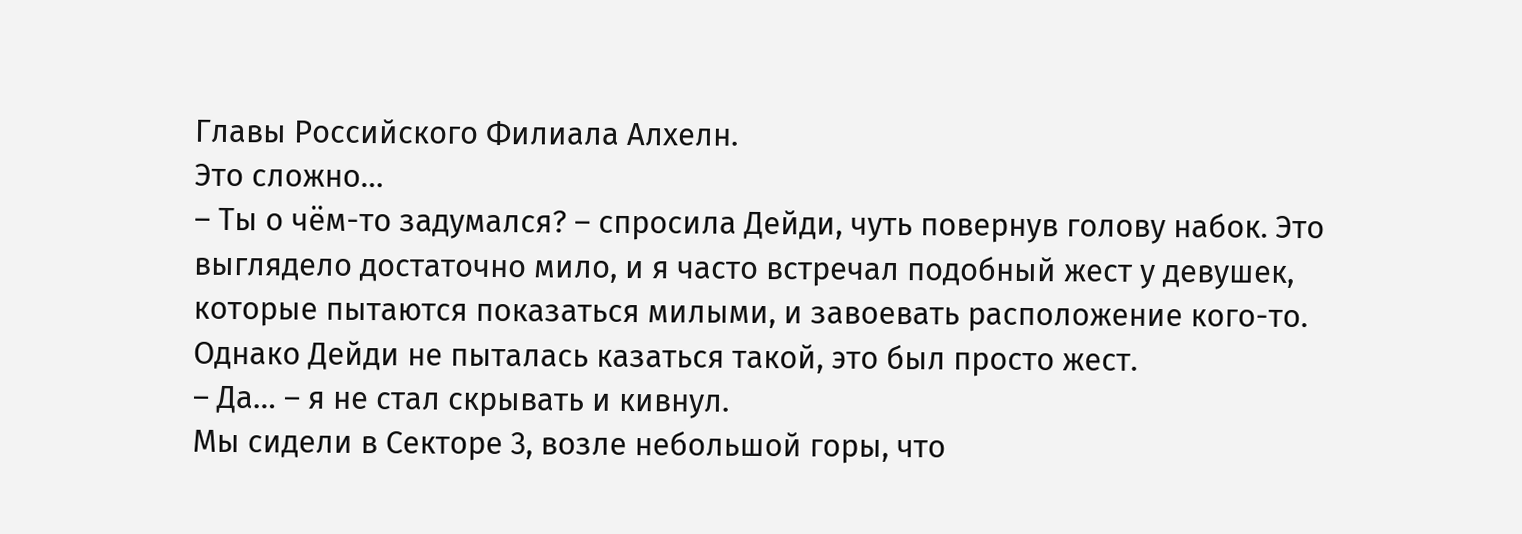Главы Российского Филиала Алхелн.
Это сложно…
– Ты о чём-то задумался? – спросила Дейди, чуть повернув голову набок. Это выглядело достаточно мило, и я часто встречал подобный жест у девушек, которые пытаются показаться милыми, и завоевать расположение кого-то. Однако Дейди не пыталась казаться такой, это был просто жест.
– Да… – я не стал скрывать и кивнул.
Мы сидели в Секторе 3, возле небольшой горы, что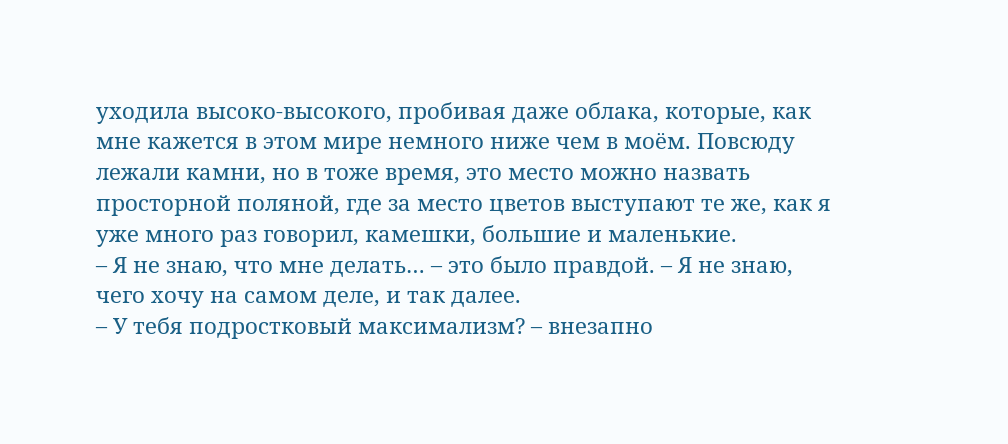уходила высоко-высокого, пробивая даже облака, которые, как мне кажется в этом мире немного ниже чем в моём. Повсюду лежали камни, но в тоже время, это место можно назвать просторной поляной, где за место цветов выступают те же, как я уже много раз говорил, камешки, большие и маленькие.
– Я не знаю, что мне делать… – это было правдой. – Я не знаю, чего хочу на самом деле, и так далее.
– У тебя подростковый максимализм? – внезапно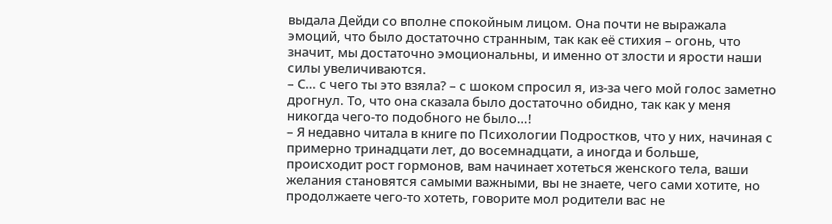выдала Дейди со вполне спокойным лицом. Она почти не выражала эмоций, что было достаточно странным, так как её стихия – огонь, что значит, мы достаточно эмоциональны, и именно от злости и ярости наши силы увеличиваются.
– С… с чего ты это взяла? – с шоком спросил я, из-за чего мой голос заметно дрогнул. То, что она сказала было достаточно обидно, так как у меня никогда чего-то подобного не было…!
– Я недавно читала в книге по Психологии Подростков, что у них, начиная с примерно тринадцати лет, до восемнадцати, а иногда и больше, происходит рост гормонов, вам начинает хотеться женского тела, ваши желания становятся самыми важными, вы не знаете, чего сами хотите, но продолжаете чего-то хотеть, говорите мол родители вас не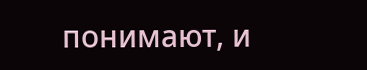понимают, и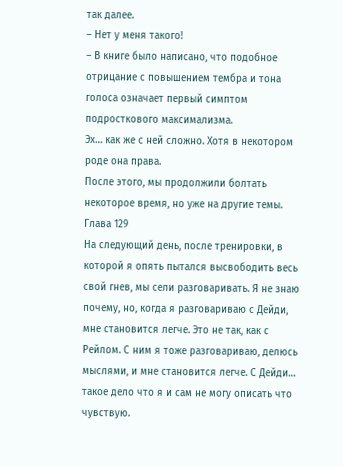так далее.
– Нет у меня такого!
– В книге было написано, что подобное отрицание с повышением тембра и тона голоса означает первый симптом подросткового максимализма.
Эх… как же с ней сложно. Хотя в некотором роде она права.
После этого, мы продолжили болтать некоторое время, но уже на другие темы.
Глава 129
На следующий день, после тренировки, в которой я опять пытался высвободить весь свой гнев, мы сели разговаривать. Я не знаю почему, но, когда я разговариваю с Дейди, мне становится легче. Это не так, как с Рейлом. С ним я тоже разговариваю, делюсь мыслями, и мне становится легче. С Дейди… такое дело что я и сам не могу описать что чувствую.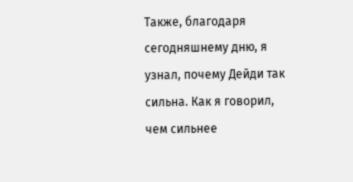Также, благодаря сегодняшнему дню, я узнал, почему Дейди так сильна. Как я говорил, чем сильнее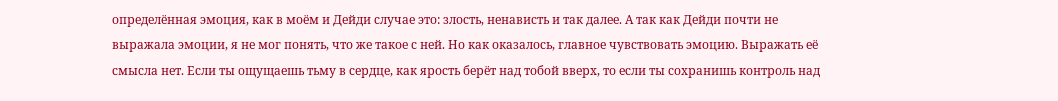определённая эмоция, как в моём и Дейди случае это: злость, ненависть и так далее. А так как Дейди почти не выражала эмоции, я не мог понять, что же такое с ней. Но как оказалось, главное чувствовать эмоцию. Выражать её смысла нет. Если ты ощущаешь тьму в сердце, как ярость берёт над тобой вверх, то если ты сохранишь контроль над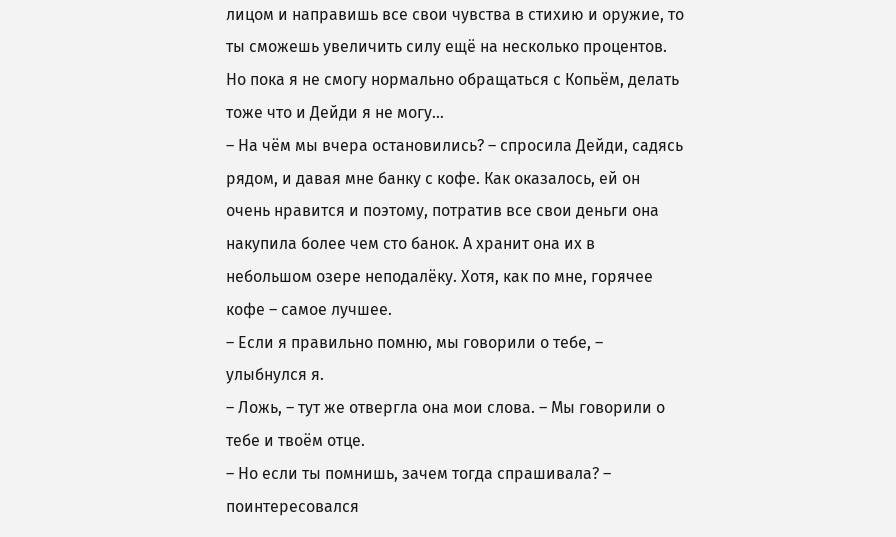лицом и направишь все свои чувства в стихию и оружие, то ты сможешь увеличить силу ещё на несколько процентов. Но пока я не смогу нормально обращаться с Копьём, делать тоже что и Дейди я не могу…
– На чём мы вчера остановились? – спросила Дейди, садясь рядом, и давая мне банку с кофе. Как оказалось, ей он очень нравится и поэтому, потратив все свои деньги она накупила более чем сто банок. А хранит она их в небольшом озере неподалёку. Хотя, как по мне, горячее кофе – самое лучшее.
– Если я правильно помню, мы говорили о тебе, – улыбнулся я.
– Ложь, – тут же отвергла она мои слова. – Мы говорили о тебе и твоём отце.
– Но если ты помнишь, зачем тогда спрашивала? – поинтересовался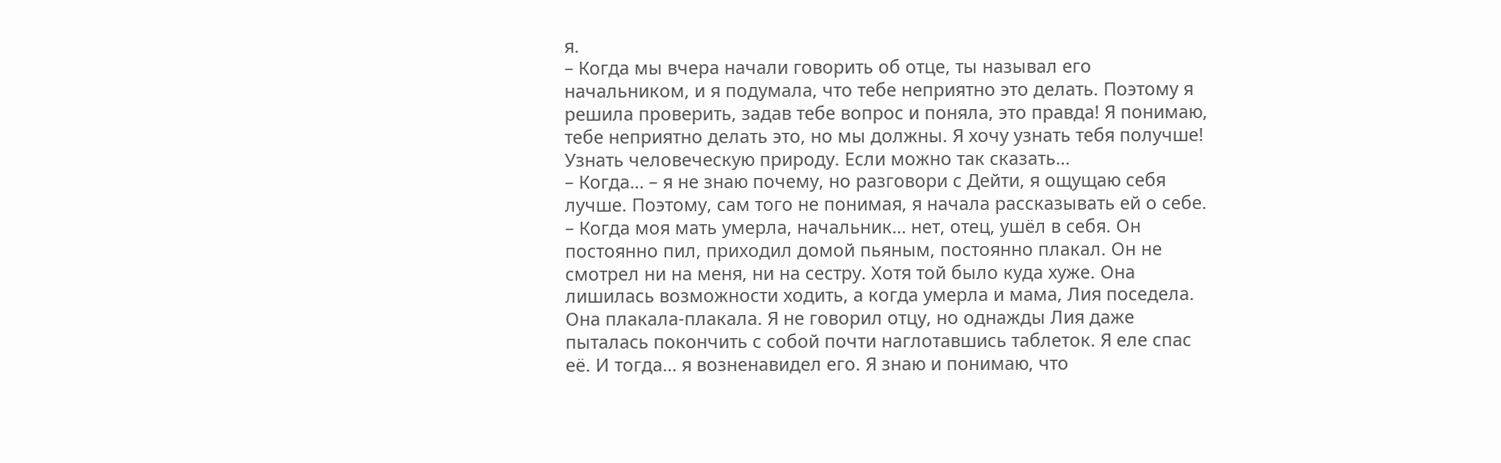я.
– Когда мы вчера начали говорить об отце, ты называл его начальником, и я подумала, что тебе неприятно это делать. Поэтому я решила проверить, задав тебе вопрос и поняла, это правда! Я понимаю, тебе неприятно делать это, но мы должны. Я хочу узнать тебя получше! Узнать человеческую природу. Если можно так сказать…
– Когда… – я не знаю почему, но разговори с Дейти, я ощущаю себя лучше. Поэтому, сам того не понимая, я начала рассказывать ей о себе. – Когда моя мать умерла, начальник… нет, отец, ушёл в себя. Он постоянно пил, приходил домой пьяным, постоянно плакал. Он не смотрел ни на меня, ни на сестру. Хотя той было куда хуже. Она лишилась возможности ходить, а когда умерла и мама, Лия поседела. Она плакала-плакала. Я не говорил отцу, но однажды Лия даже пыталась покончить с собой почти наглотавшись таблеток. Я еле спас её. И тогда… я возненавидел его. Я знаю и понимаю, что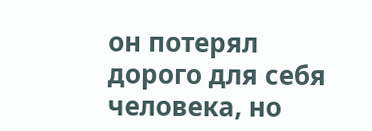он потерял дорого для себя человека, но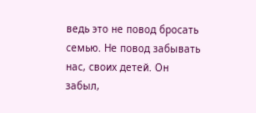ведь это не повод бросать семью. Не повод забывать нас, своих детей. Он забыл,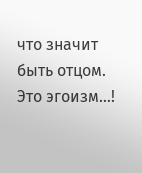что значит быть отцом. Это эгоизм…!